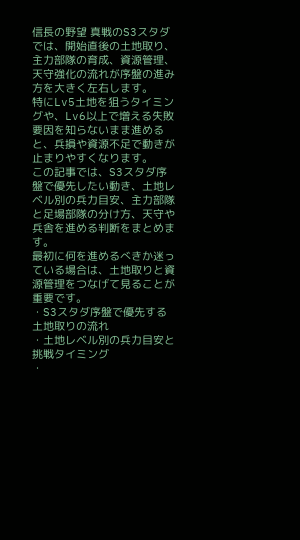信長の野望 真戦のS3スタダでは、開始直後の土地取り、主力部隊の育成、資源管理、天守強化の流れが序盤の進み方を大きく左右します。
特にLv5土地を狙うタイミングや、Lv6以上で増える失敗要因を知らないまま進めると、兵損や資源不足で動きが止まりやすくなります。
この記事では、S3スタダ序盤で優先したい動き、土地レベル別の兵力目安、主力部隊と足場部隊の分け方、天守や兵舎を進める判断をまとめます。
最初に何を進めるべきか迷っている場合は、土地取りと資源管理をつなげて見ることが重要です。
・S3スタダ序盤で優先する土地取りの流れ
・土地レベル別の兵力目安と挑戦タイミング
・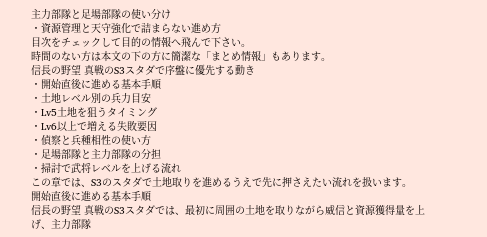主力部隊と足場部隊の使い分け
・資源管理と天守強化で詰まらない進め方
目次をチェックして目的の情報へ飛んで下さい。
時間のない方は本文の下の方に簡潔な「まとめ情報」もあります。
信長の野望 真戦のS3スタダで序盤に優先する動き
・開始直後に進める基本手順
・土地レベル別の兵力目安
・Lv5土地を狙うタイミング
・Lv6以上で増える失敗要因
・偵察と兵種相性の使い方
・足場部隊と主力部隊の分担
・掃討で武将レベルを上げる流れ
この章では、S3のスタダで土地取りを進めるうえで先に押さえたい流れを扱います。
開始直後に進める基本手順
信長の野望 真戦のS3スタダでは、最初に周囲の土地を取りながら威信と資源獲得量を上げ、主力部隊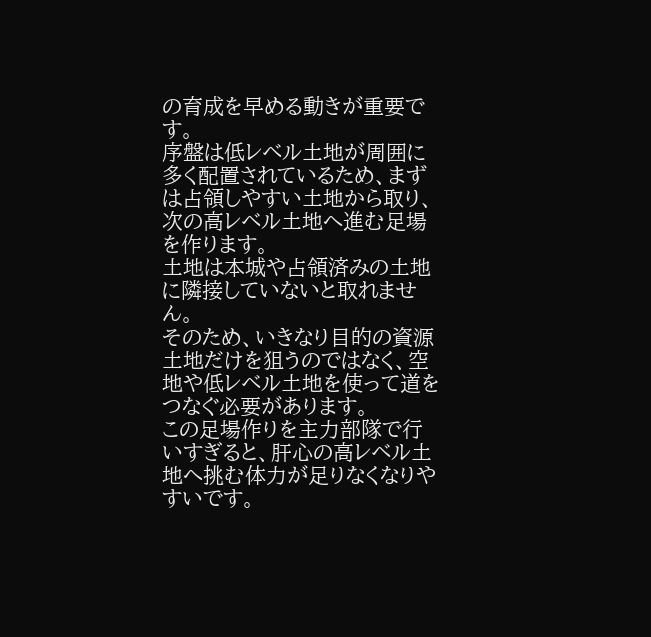の育成を早める動きが重要です。
序盤は低レベル土地が周囲に多く配置されているため、まずは占領しやすい土地から取り、次の高レベル土地へ進む足場を作ります。
土地は本城や占領済みの土地に隣接していないと取れません。
そのため、いきなり目的の資源土地だけを狙うのではなく、空地や低レベル土地を使って道をつなぐ必要があります。
この足場作りを主力部隊で行いすぎると、肝心の高レベル土地へ挑む体力が足りなくなりやすいです。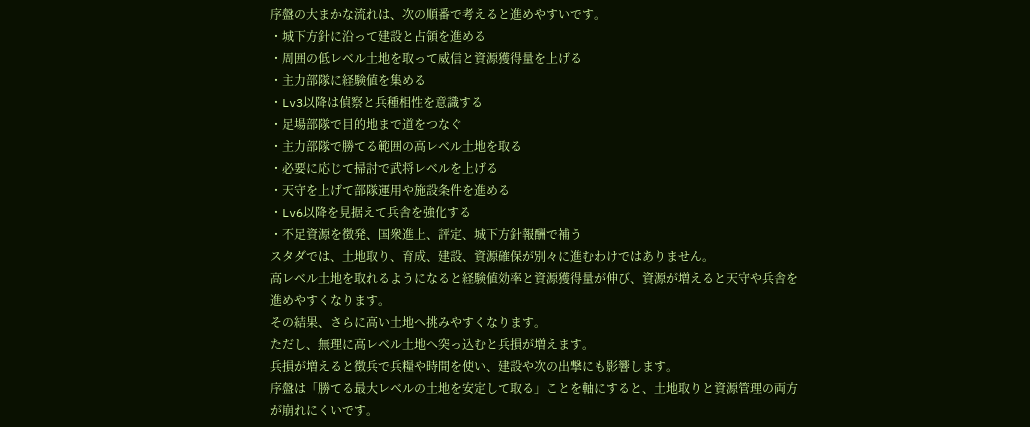序盤の大まかな流れは、次の順番で考えると進めやすいです。
・城下方針に沿って建設と占領を進める
・周囲の低レベル土地を取って威信と資源獲得量を上げる
・主力部隊に経験値を集める
・Lv3以降は偵察と兵種相性を意識する
・足場部隊で目的地まで道をつなぐ
・主力部隊で勝てる範囲の高レベル土地を取る
・必要に応じて掃討で武将レベルを上げる
・天守を上げて部隊運用や施設条件を進める
・Lv6以降を見据えて兵舎を強化する
・不足資源を徴発、国衆進上、評定、城下方針報酬で補う
スタダでは、土地取り、育成、建設、資源確保が別々に進むわけではありません。
高レベル土地を取れるようになると経験値効率と資源獲得量が伸び、資源が増えると天守や兵舎を進めやすくなります。
その結果、さらに高い土地へ挑みやすくなります。
ただし、無理に高レベル土地へ突っ込むと兵損が増えます。
兵損が増えると徴兵で兵糧や時間を使い、建設や次の出撃にも影響します。
序盤は「勝てる最大レベルの土地を安定して取る」ことを軸にすると、土地取りと資源管理の両方が崩れにくいです。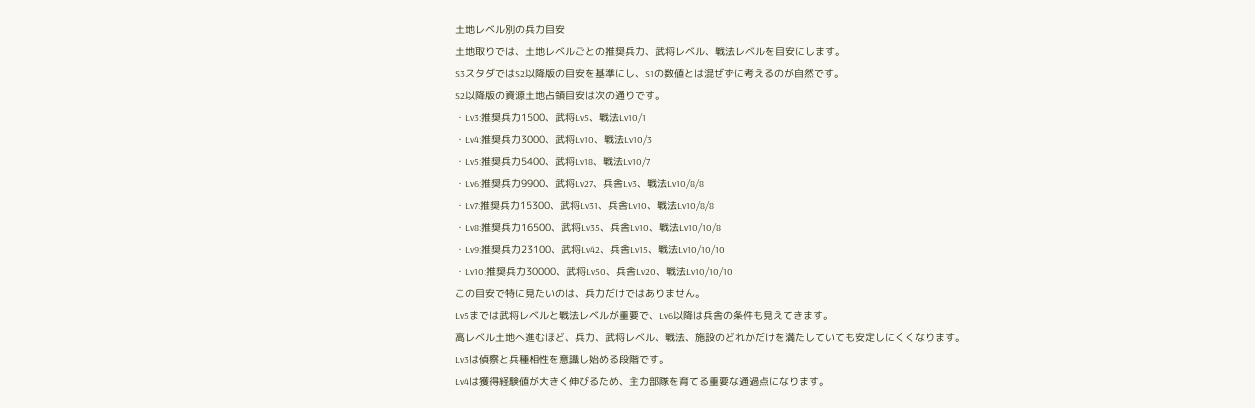土地レベル別の兵力目安
土地取りでは、土地レベルごとの推奨兵力、武将レベル、戦法レベルを目安にします。
S3スタダではS2以降版の目安を基準にし、S1の数値とは混ぜずに考えるのが自然です。
S2以降版の資源土地占領目安は次の通りです。
・Lv3:推奨兵力1500、武将Lv5、戦法Lv10/1
・Lv4:推奨兵力3000、武将Lv10、戦法Lv10/3
・Lv5:推奨兵力5400、武将Lv18、戦法Lv10/7
・Lv6:推奨兵力9900、武将Lv27、兵舎Lv3、戦法Lv10/8/8
・Lv7:推奨兵力15300、武将Lv31、兵舎Lv10、戦法Lv10/8/8
・Lv8:推奨兵力16500、武将Lv35、兵舎Lv10、戦法Lv10/10/8
・Lv9:推奨兵力23100、武将Lv42、兵舎Lv15、戦法Lv10/10/10
・Lv10:推奨兵力30000、武将Lv50、兵舎Lv20、戦法Lv10/10/10
この目安で特に見たいのは、兵力だけではありません。
Lv5までは武将レベルと戦法レベルが重要で、Lv6以降は兵舎の条件も見えてきます。
高レベル土地へ進むほど、兵力、武将レベル、戦法、施設のどれかだけを満たしていても安定しにくくなります。
Lv3は偵察と兵種相性を意識し始める段階です。
Lv4は獲得経験値が大きく伸びるため、主力部隊を育てる重要な通過点になります。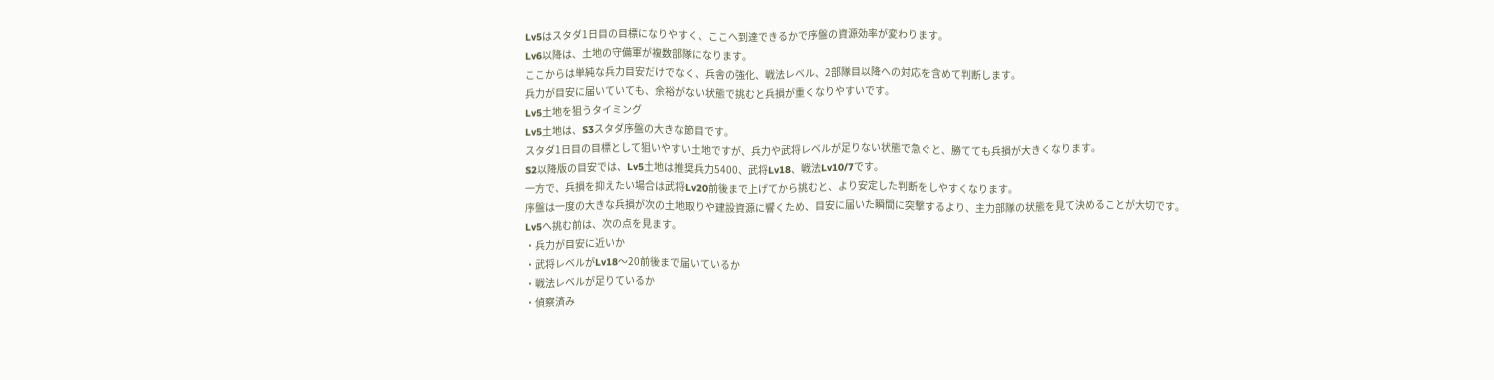Lv5はスタダ1日目の目標になりやすく、ここへ到達できるかで序盤の資源効率が変わります。
Lv6以降は、土地の守備軍が複数部隊になります。
ここからは単純な兵力目安だけでなく、兵舎の強化、戦法レベル、2部隊目以降への対応を含めて判断します。
兵力が目安に届いていても、余裕がない状態で挑むと兵損が重くなりやすいです。
Lv5土地を狙うタイミング
Lv5土地は、S3スタダ序盤の大きな節目です。
スタダ1日目の目標として狙いやすい土地ですが、兵力や武将レベルが足りない状態で急ぐと、勝てても兵損が大きくなります。
S2以降版の目安では、Lv5土地は推奨兵力5400、武将Lv18、戦法Lv10/7です。
一方で、兵損を抑えたい場合は武将Lv20前後まで上げてから挑むと、より安定した判断をしやすくなります。
序盤は一度の大きな兵損が次の土地取りや建設資源に響くため、目安に届いた瞬間に突撃するより、主力部隊の状態を見て決めることが大切です。
Lv5へ挑む前は、次の点を見ます。
・兵力が目安に近いか
・武将レベルがLv18〜20前後まで届いているか
・戦法レベルが足りているか
・偵察済み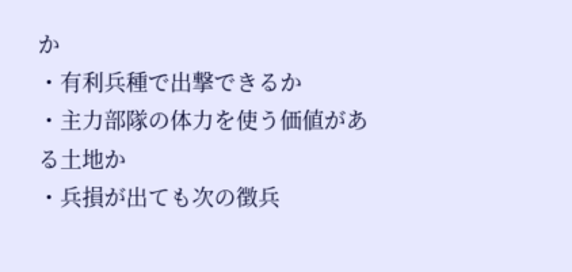か
・有利兵種で出撃できるか
・主力部隊の体力を使う価値がある土地か
・兵損が出ても次の徴兵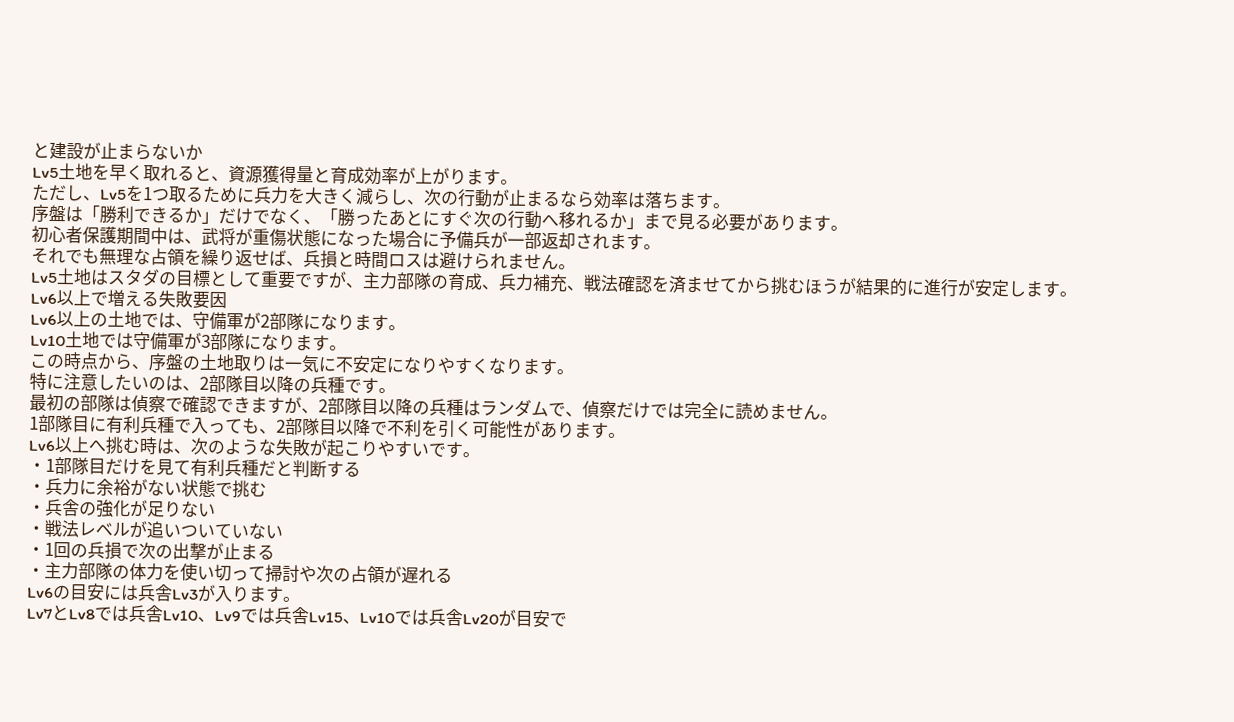と建設が止まらないか
Lv5土地を早く取れると、資源獲得量と育成効率が上がります。
ただし、Lv5を1つ取るために兵力を大きく減らし、次の行動が止まるなら効率は落ちます。
序盤は「勝利できるか」だけでなく、「勝ったあとにすぐ次の行動へ移れるか」まで見る必要があります。
初心者保護期間中は、武将が重傷状態になった場合に予備兵が一部返却されます。
それでも無理な占領を繰り返せば、兵損と時間ロスは避けられません。
Lv5土地はスタダの目標として重要ですが、主力部隊の育成、兵力補充、戦法確認を済ませてから挑むほうが結果的に進行が安定します。
Lv6以上で増える失敗要因
Lv6以上の土地では、守備軍が2部隊になります。
Lv10土地では守備軍が3部隊になります。
この時点から、序盤の土地取りは一気に不安定になりやすくなります。
特に注意したいのは、2部隊目以降の兵種です。
最初の部隊は偵察で確認できますが、2部隊目以降の兵種はランダムで、偵察だけでは完全に読めません。
1部隊目に有利兵種で入っても、2部隊目以降で不利を引く可能性があります。
Lv6以上へ挑む時は、次のような失敗が起こりやすいです。
・1部隊目だけを見て有利兵種だと判断する
・兵力に余裕がない状態で挑む
・兵舎の強化が足りない
・戦法レベルが追いついていない
・1回の兵損で次の出撃が止まる
・主力部隊の体力を使い切って掃討や次の占領が遅れる
Lv6の目安には兵舎Lv3が入ります。
Lv7とLv8では兵舎Lv10、Lv9では兵舎Lv15、Lv10では兵舎Lv20が目安で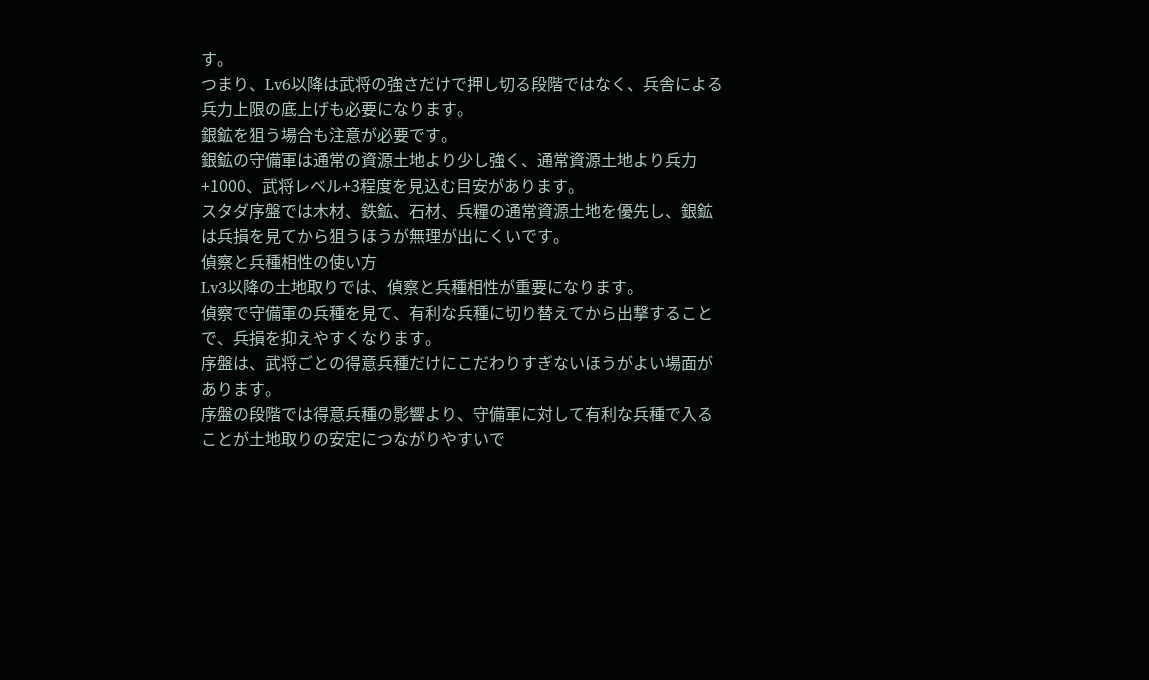す。
つまり、Lv6以降は武将の強さだけで押し切る段階ではなく、兵舎による兵力上限の底上げも必要になります。
銀鉱を狙う場合も注意が必要です。
銀鉱の守備軍は通常の資源土地より少し強く、通常資源土地より兵力+1000、武将レベル+3程度を見込む目安があります。
スタダ序盤では木材、鉄鉱、石材、兵糧の通常資源土地を優先し、銀鉱は兵損を見てから狙うほうが無理が出にくいです。
偵察と兵種相性の使い方
Lv3以降の土地取りでは、偵察と兵種相性が重要になります。
偵察で守備軍の兵種を見て、有利な兵種に切り替えてから出撃することで、兵損を抑えやすくなります。
序盤は、武将ごとの得意兵種だけにこだわりすぎないほうがよい場面があります。
序盤の段階では得意兵種の影響より、守備軍に対して有利な兵種で入ることが土地取りの安定につながりやすいで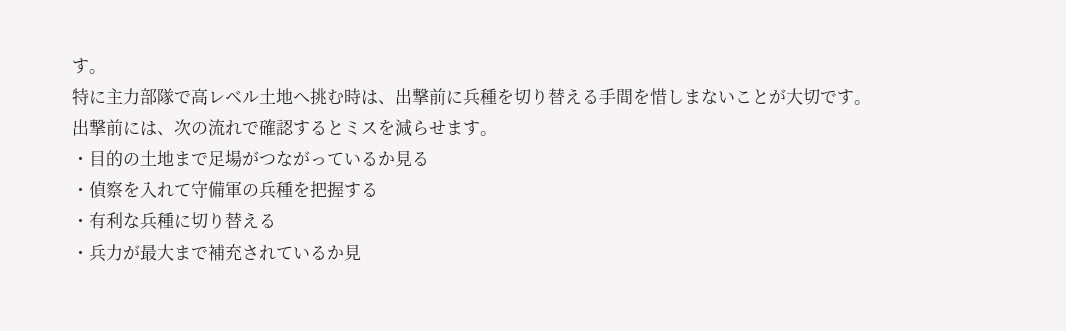す。
特に主力部隊で高レベル土地へ挑む時は、出撃前に兵種を切り替える手間を惜しまないことが大切です。
出撃前には、次の流れで確認するとミスを減らせます。
・目的の土地まで足場がつながっているか見る
・偵察を入れて守備軍の兵種を把握する
・有利な兵種に切り替える
・兵力が最大まで補充されているか見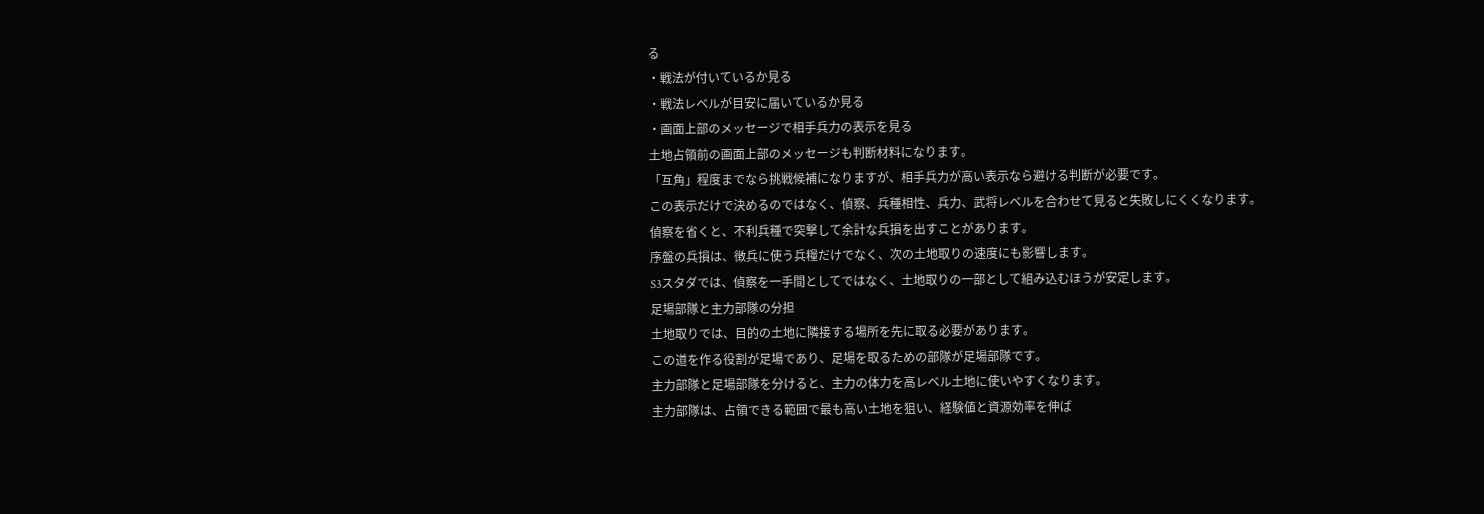る
・戦法が付いているか見る
・戦法レベルが目安に届いているか見る
・画面上部のメッセージで相手兵力の表示を見る
土地占領前の画面上部のメッセージも判断材料になります。
「互角」程度までなら挑戦候補になりますが、相手兵力が高い表示なら避ける判断が必要です。
この表示だけで決めるのではなく、偵察、兵種相性、兵力、武将レベルを合わせて見ると失敗しにくくなります。
偵察を省くと、不利兵種で突撃して余計な兵損を出すことがあります。
序盤の兵損は、徴兵に使う兵糧だけでなく、次の土地取りの速度にも影響します。
S3スタダでは、偵察を一手間としてではなく、土地取りの一部として組み込むほうが安定します。
足場部隊と主力部隊の分担
土地取りでは、目的の土地に隣接する場所を先に取る必要があります。
この道を作る役割が足場であり、足場を取るための部隊が足場部隊です。
主力部隊と足場部隊を分けると、主力の体力を高レベル土地に使いやすくなります。
主力部隊は、占領できる範囲で最も高い土地を狙い、経験値と資源効率を伸ば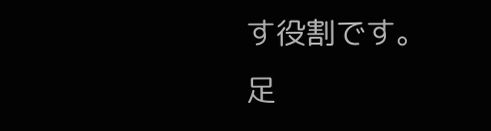す役割です。
足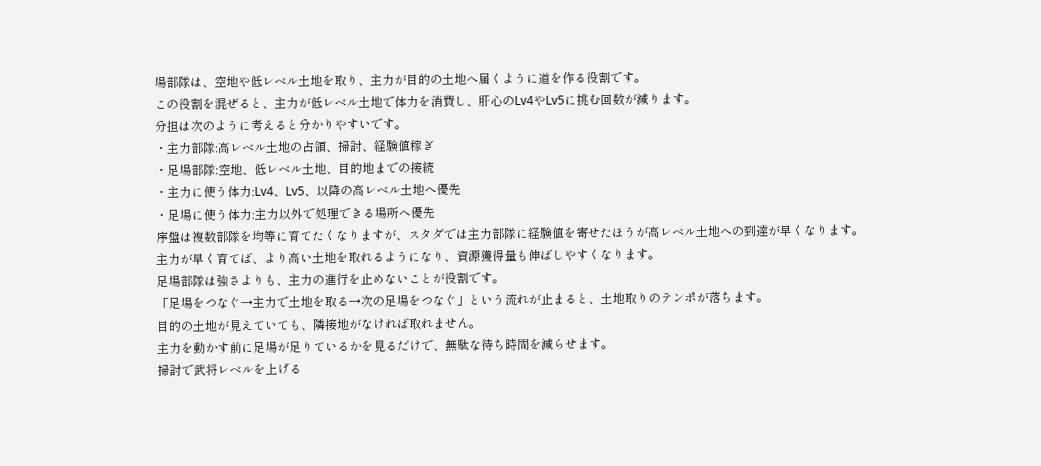場部隊は、空地や低レベル土地を取り、主力が目的の土地へ届くように道を作る役割です。
この役割を混ぜると、主力が低レベル土地で体力を消費し、肝心のLv4やLv5に挑む回数が減ります。
分担は次のように考えると分かりやすいです。
・主力部隊:高レベル土地の占領、掃討、経験値稼ぎ
・足場部隊:空地、低レベル土地、目的地までの接続
・主力に使う体力:Lv4、Lv5、以降の高レベル土地へ優先
・足場に使う体力:主力以外で処理できる場所へ優先
序盤は複数部隊を均等に育てたくなりますが、スタダでは主力部隊に経験値を寄せたほうが高レベル土地への到達が早くなります。
主力が早く育てば、より高い土地を取れるようになり、資源獲得量も伸ばしやすくなります。
足場部隊は強さよりも、主力の進行を止めないことが役割です。
「足場をつなぐ→主力で土地を取る→次の足場をつなぐ」という流れが止まると、土地取りのテンポが落ちます。
目的の土地が見えていても、隣接地がなければ取れません。
主力を動かす前に足場が足りているかを見るだけで、無駄な待ち時間を減らせます。
掃討で武将レベルを上げる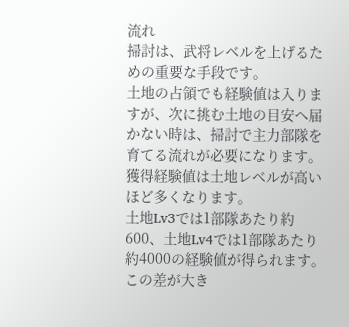流れ
掃討は、武将レベルを上げるための重要な手段です。
土地の占領でも経験値は入りますが、次に挑む土地の目安へ届かない時は、掃討で主力部隊を育てる流れが必要になります。
獲得経験値は土地レベルが高いほど多くなります。
土地Lv3では1部隊あたり約600、土地Lv4では1部隊あたり約4000の経験値が得られます。
この差が大き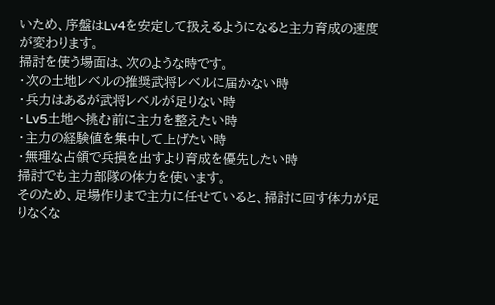いため、序盤はLv4を安定して扱えるようになると主力育成の速度が変わります。
掃討を使う場面は、次のような時です。
・次の土地レベルの推奨武将レベルに届かない時
・兵力はあるが武将レベルが足りない時
・Lv5土地へ挑む前に主力を整えたい時
・主力の経験値を集中して上げたい時
・無理な占領で兵損を出すより育成を優先したい時
掃討でも主力部隊の体力を使います。
そのため、足場作りまで主力に任せていると、掃討に回す体力が足りなくな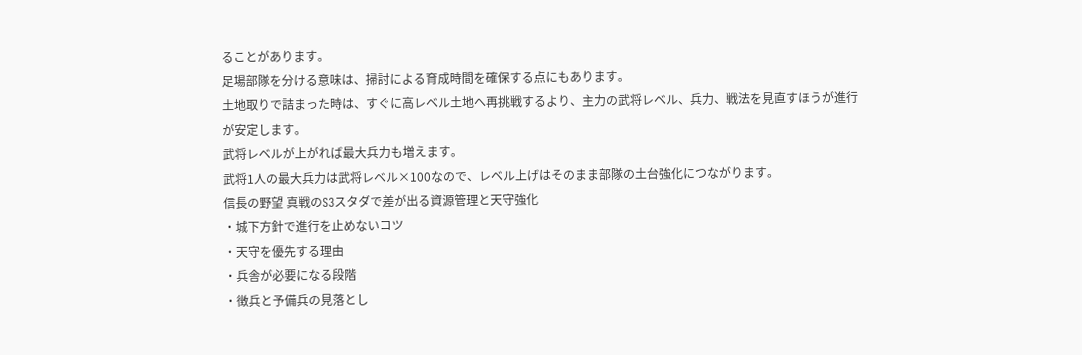ることがあります。
足場部隊を分ける意味は、掃討による育成時間を確保する点にもあります。
土地取りで詰まった時は、すぐに高レベル土地へ再挑戦するより、主力の武将レベル、兵力、戦法を見直すほうが進行が安定します。
武将レベルが上がれば最大兵力も増えます。
武将1人の最大兵力は武将レベル×100なので、レベル上げはそのまま部隊の土台強化につながります。
信長の野望 真戦のS3スタダで差が出る資源管理と天守強化
・城下方針で進行を止めないコツ
・天守を優先する理由
・兵舎が必要になる段階
・徴兵と予備兵の見落とし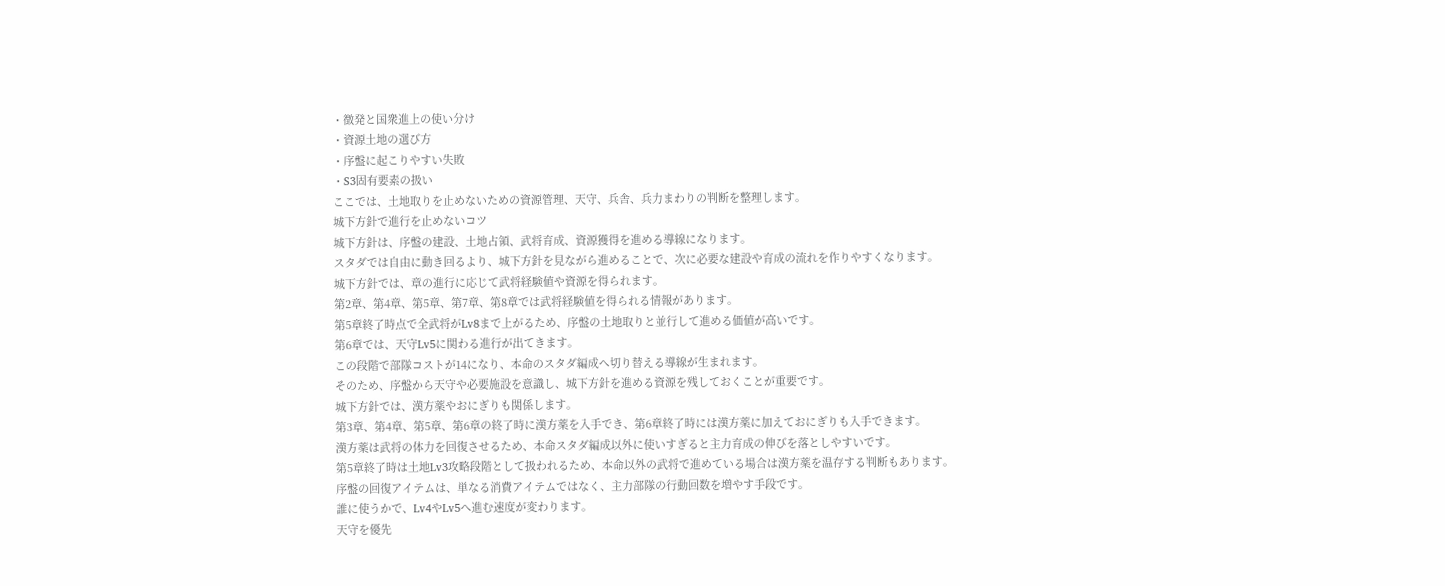・徴発と国衆進上の使い分け
・資源土地の選び方
・序盤に起こりやすい失敗
・S3固有要素の扱い
ここでは、土地取りを止めないための資源管理、天守、兵舎、兵力まわりの判断を整理します。
城下方針で進行を止めないコツ
城下方針は、序盤の建設、土地占領、武将育成、資源獲得を進める導線になります。
スタダでは自由に動き回るより、城下方針を見ながら進めることで、次に必要な建設や育成の流れを作りやすくなります。
城下方針では、章の進行に応じて武将経験値や資源を得られます。
第2章、第4章、第5章、第7章、第8章では武将経験値を得られる情報があります。
第5章終了時点で全武将がLv8まで上がるため、序盤の土地取りと並行して進める価値が高いです。
第6章では、天守Lv5に関わる進行が出てきます。
この段階で部隊コストが14になり、本命のスタダ編成へ切り替える導線が生まれます。
そのため、序盤から天守や必要施設を意識し、城下方針を進める資源を残しておくことが重要です。
城下方針では、漢方薬やおにぎりも関係します。
第3章、第4章、第5章、第6章の終了時に漢方薬を入手でき、第6章終了時には漢方薬に加えておにぎりも入手できます。
漢方薬は武将の体力を回復させるため、本命スタダ編成以外に使いすぎると主力育成の伸びを落としやすいです。
第5章終了時は土地Lv3攻略段階として扱われるため、本命以外の武将で進めている場合は漢方薬を温存する判断もあります。
序盤の回復アイテムは、単なる消費アイテムではなく、主力部隊の行動回数を増やす手段です。
誰に使うかで、Lv4やLv5へ進む速度が変わります。
天守を優先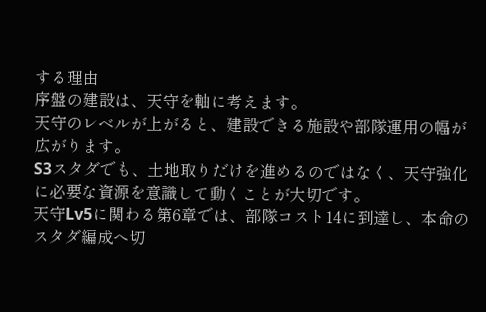する理由
序盤の建設は、天守を軸に考えます。
天守のレベルが上がると、建設できる施設や部隊運用の幅が広がります。
S3スタダでも、土地取りだけを進めるのではなく、天守強化に必要な資源を意識して動くことが大切です。
天守Lv5に関わる第6章では、部隊コスト14に到達し、本命のスタダ編成へ切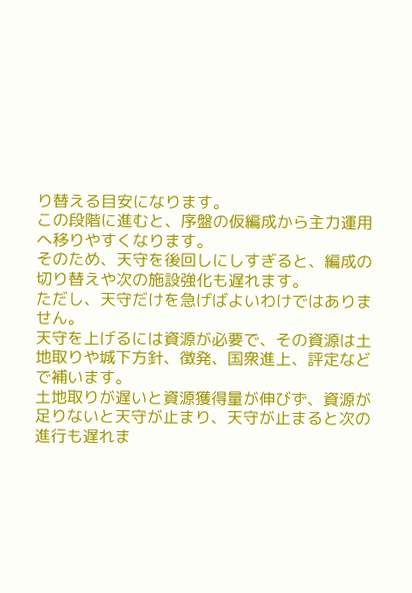り替える目安になります。
この段階に進むと、序盤の仮編成から主力運用へ移りやすくなります。
そのため、天守を後回しにしすぎると、編成の切り替えや次の施設強化も遅れます。
ただし、天守だけを急げばよいわけではありません。
天守を上げるには資源が必要で、その資源は土地取りや城下方針、徴発、国衆進上、評定などで補います。
土地取りが遅いと資源獲得量が伸びず、資源が足りないと天守が止まり、天守が止まると次の進行も遅れま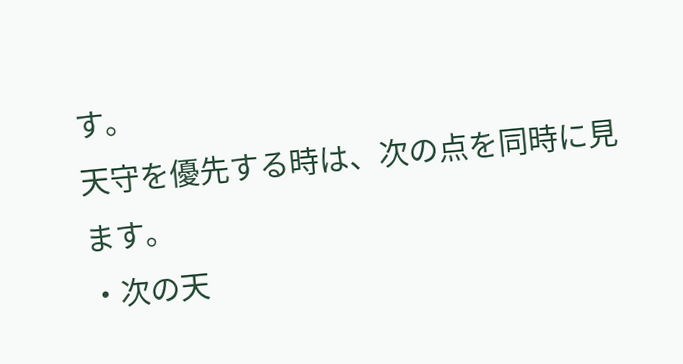す。
天守を優先する時は、次の点を同時に見ます。
・次の天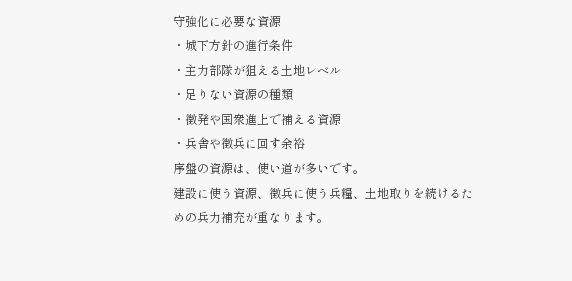守強化に必要な資源
・城下方針の進行条件
・主力部隊が狙える土地レベル
・足りない資源の種類
・徴発や国衆進上で補える資源
・兵舎や徴兵に回す余裕
序盤の資源は、使い道が多いです。
建設に使う資源、徴兵に使う兵糧、土地取りを続けるための兵力補充が重なります。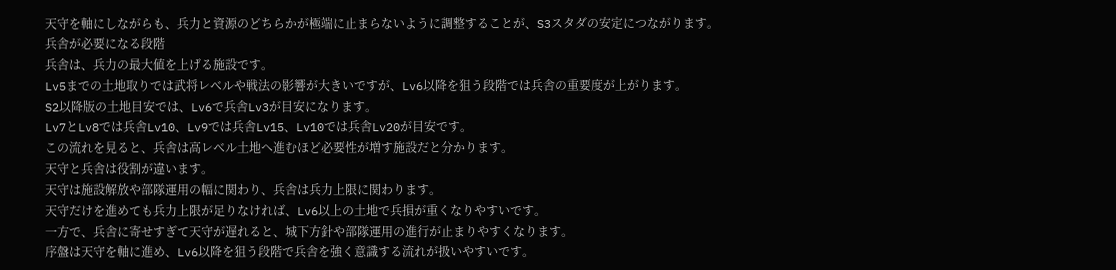天守を軸にしながらも、兵力と資源のどちらかが極端に止まらないように調整することが、S3スタダの安定につながります。
兵舎が必要になる段階
兵舎は、兵力の最大値を上げる施設です。
Lv5までの土地取りでは武将レベルや戦法の影響が大きいですが、Lv6以降を狙う段階では兵舎の重要度が上がります。
S2以降版の土地目安では、Lv6で兵舎Lv3が目安になります。
Lv7とLv8では兵舎Lv10、Lv9では兵舎Lv15、Lv10では兵舎Lv20が目安です。
この流れを見ると、兵舎は高レベル土地へ進むほど必要性が増す施設だと分かります。
天守と兵舎は役割が違います。
天守は施設解放や部隊運用の幅に関わり、兵舎は兵力上限に関わります。
天守だけを進めても兵力上限が足りなければ、Lv6以上の土地で兵損が重くなりやすいです。
一方で、兵舎に寄せすぎて天守が遅れると、城下方針や部隊運用の進行が止まりやすくなります。
序盤は天守を軸に進め、Lv6以降を狙う段階で兵舎を強く意識する流れが扱いやすいです。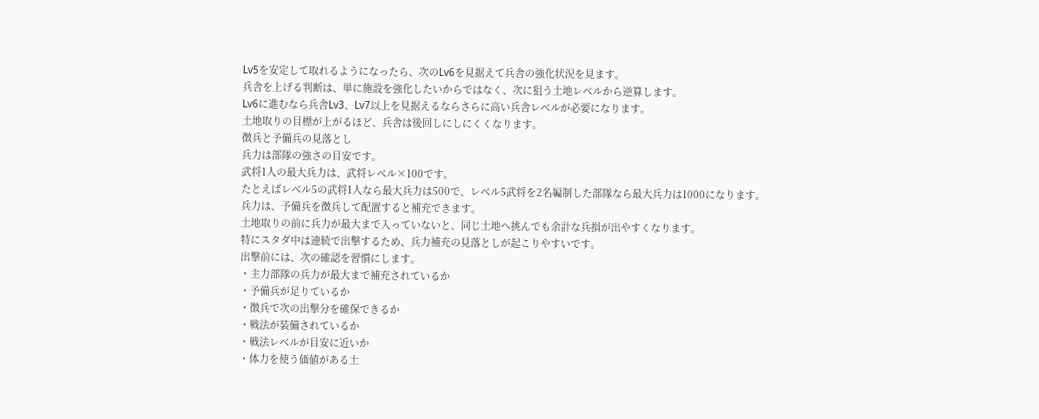Lv5を安定して取れるようになったら、次のLv6を見据えて兵舎の強化状況を見ます。
兵舎を上げる判断は、単に施設を強化したいからではなく、次に狙う土地レベルから逆算します。
Lv6に進むなら兵舎Lv3、Lv7以上を見据えるならさらに高い兵舎レベルが必要になります。
土地取りの目標が上がるほど、兵舎は後回しにしにくくなります。
徴兵と予備兵の見落とし
兵力は部隊の強さの目安です。
武将1人の最大兵力は、武将レベル×100です。
たとえばレベル5の武将1人なら最大兵力は500で、レベル5武将を2名編制した部隊なら最大兵力は1000になります。
兵力は、予備兵を徴兵して配置すると補充できます。
土地取りの前に兵力が最大まで入っていないと、同じ土地へ挑んでも余計な兵損が出やすくなります。
特にスタダ中は連続で出撃するため、兵力補充の見落としが起こりやすいです。
出撃前には、次の確認を習慣にします。
・主力部隊の兵力が最大まで補充されているか
・予備兵が足りているか
・徴兵で次の出撃分を確保できるか
・戦法が装備されているか
・戦法レベルが目安に近いか
・体力を使う価値がある土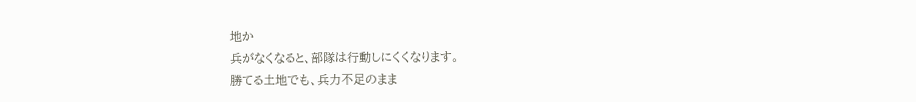地か
兵がなくなると、部隊は行動しにくくなります。
勝てる土地でも、兵力不足のまま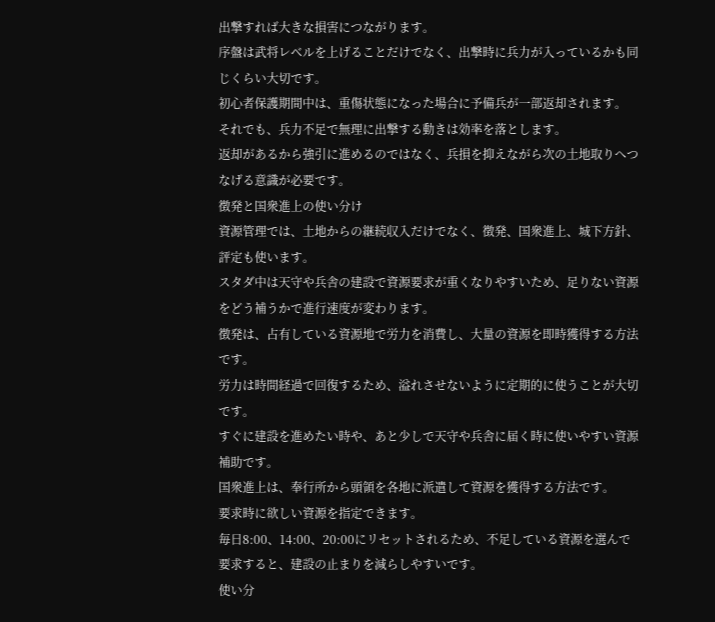出撃すれば大きな損害につながります。
序盤は武将レベルを上げることだけでなく、出撃時に兵力が入っているかも同じくらい大切です。
初心者保護期間中は、重傷状態になった場合に予備兵が一部返却されます。
それでも、兵力不足で無理に出撃する動きは効率を落とします。
返却があるから強引に進めるのではなく、兵損を抑えながら次の土地取りへつなげる意識が必要です。
徴発と国衆進上の使い分け
資源管理では、土地からの継続収入だけでなく、徴発、国衆進上、城下方針、評定も使います。
スタダ中は天守や兵舎の建設で資源要求が重くなりやすいため、足りない資源をどう補うかで進行速度が変わります。
徴発は、占有している資源地で労力を消費し、大量の資源を即時獲得する方法です。
労力は時間経過で回復するため、溢れさせないように定期的に使うことが大切です。
すぐに建設を進めたい時や、あと少しで天守や兵舎に届く時に使いやすい資源補助です。
国衆進上は、奉行所から頭領を各地に派遣して資源を獲得する方法です。
要求時に欲しい資源を指定できます。
毎日8:00、14:00、20:00にリセットされるため、不足している資源を選んで要求すると、建設の止まりを減らしやすいです。
使い分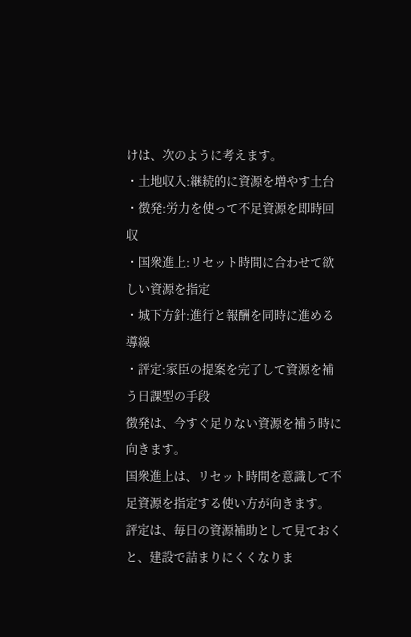けは、次のように考えます。
・土地収入:継続的に資源を増やす土台
・徴発:労力を使って不足資源を即時回収
・国衆進上:リセット時間に合わせて欲しい資源を指定
・城下方針:進行と報酬を同時に進める導線
・評定:家臣の提案を完了して資源を補う日課型の手段
徴発は、今すぐ足りない資源を補う時に向きます。
国衆進上は、リセット時間を意識して不足資源を指定する使い方が向きます。
評定は、毎日の資源補助として見ておくと、建設で詰まりにくくなりま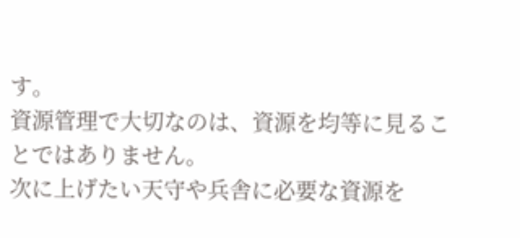す。
資源管理で大切なのは、資源を均等に見ることではありません。
次に上げたい天守や兵舎に必要な資源を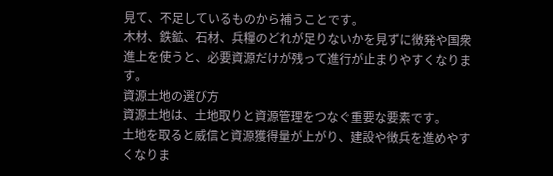見て、不足しているものから補うことです。
木材、鉄鉱、石材、兵糧のどれが足りないかを見ずに徴発や国衆進上を使うと、必要資源だけが残って進行が止まりやすくなります。
資源土地の選び方
資源土地は、土地取りと資源管理をつなぐ重要な要素です。
土地を取ると威信と資源獲得量が上がり、建設や徴兵を進めやすくなりま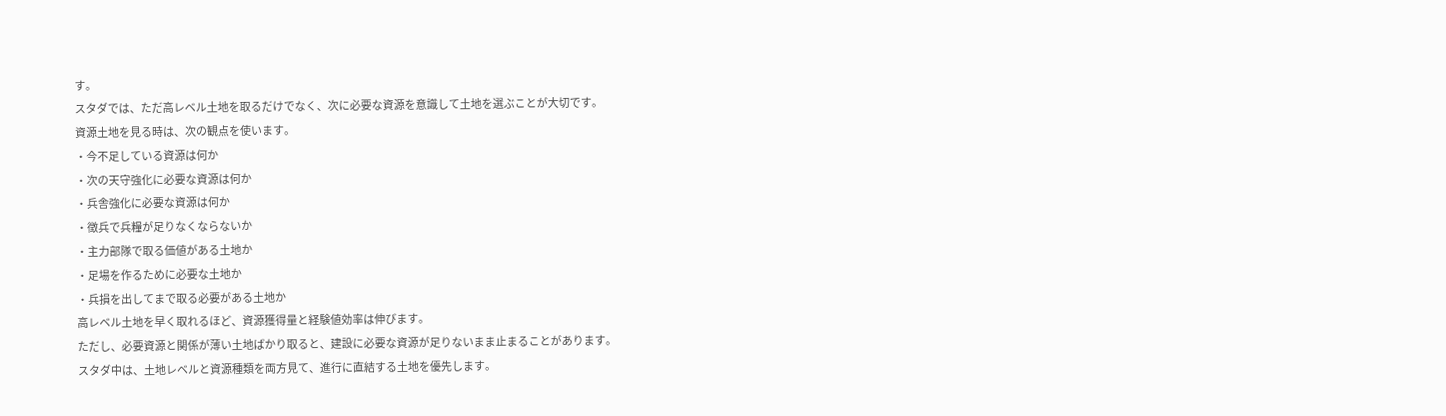す。
スタダでは、ただ高レベル土地を取るだけでなく、次に必要な資源を意識して土地を選ぶことが大切です。
資源土地を見る時は、次の観点を使います。
・今不足している資源は何か
・次の天守強化に必要な資源は何か
・兵舎強化に必要な資源は何か
・徴兵で兵糧が足りなくならないか
・主力部隊で取る価値がある土地か
・足場を作るために必要な土地か
・兵損を出してまで取る必要がある土地か
高レベル土地を早く取れるほど、資源獲得量と経験値効率は伸びます。
ただし、必要資源と関係が薄い土地ばかり取ると、建設に必要な資源が足りないまま止まることがあります。
スタダ中は、土地レベルと資源種類を両方見て、進行に直結する土地を優先します。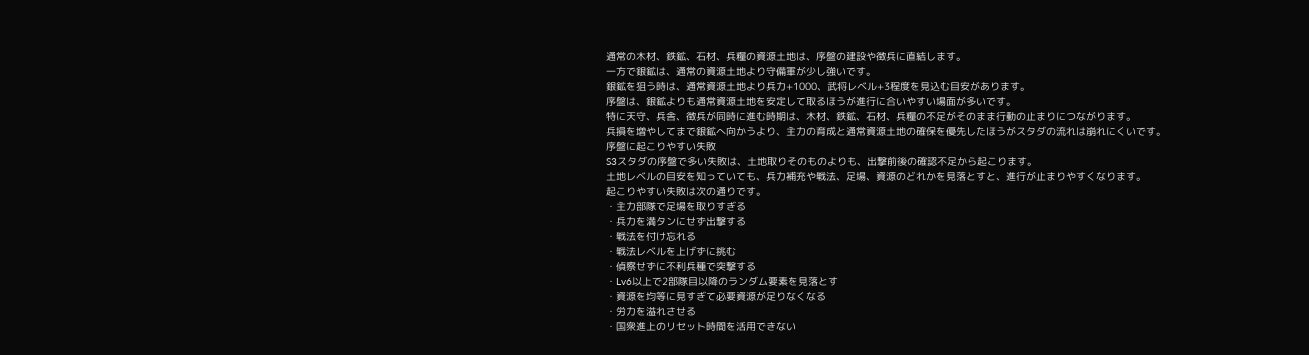通常の木材、鉄鉱、石材、兵糧の資源土地は、序盤の建設や徴兵に直結します。
一方で銀鉱は、通常の資源土地より守備軍が少し強いです。
銀鉱を狙う時は、通常資源土地より兵力+1000、武将レベル+3程度を見込む目安があります。
序盤は、銀鉱よりも通常資源土地を安定して取るほうが進行に合いやすい場面が多いです。
特に天守、兵舎、徴兵が同時に進む時期は、木材、鉄鉱、石材、兵糧の不足がそのまま行動の止まりにつながります。
兵損を増やしてまで銀鉱へ向かうより、主力の育成と通常資源土地の確保を優先したほうがスタダの流れは崩れにくいです。
序盤に起こりやすい失敗
S3スタダの序盤で多い失敗は、土地取りそのものよりも、出撃前後の確認不足から起こります。
土地レベルの目安を知っていても、兵力補充や戦法、足場、資源のどれかを見落とすと、進行が止まりやすくなります。
起こりやすい失敗は次の通りです。
・主力部隊で足場を取りすぎる
・兵力を満タンにせず出撃する
・戦法を付け忘れる
・戦法レベルを上げずに挑む
・偵察せずに不利兵種で突撃する
・Lv6以上で2部隊目以降のランダム要素を見落とす
・資源を均等に見すぎて必要資源が足りなくなる
・労力を溢れさせる
・国衆進上のリセット時間を活用できない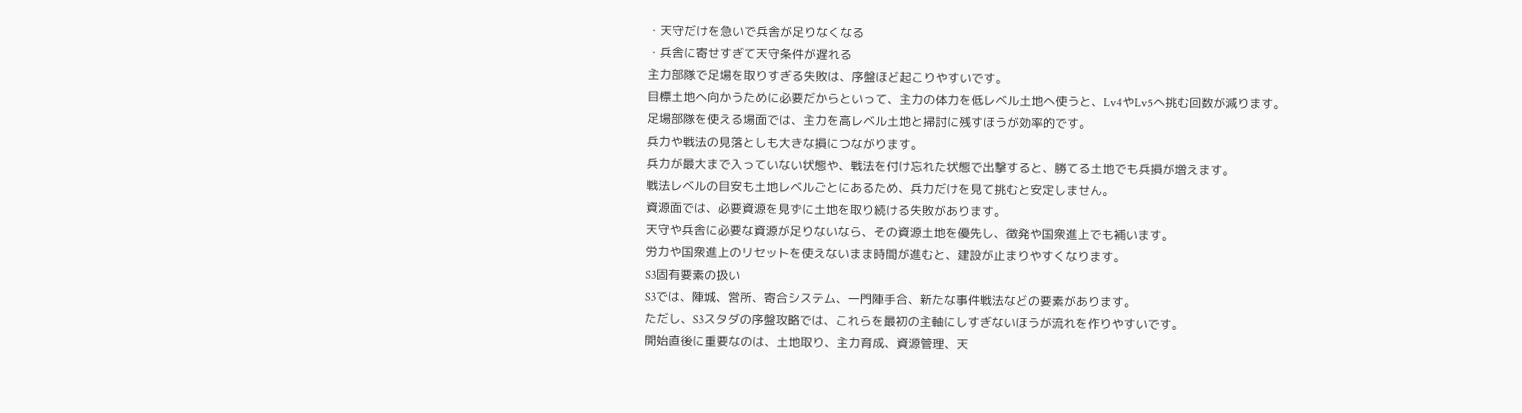・天守だけを急いで兵舎が足りなくなる
・兵舎に寄せすぎて天守条件が遅れる
主力部隊で足場を取りすぎる失敗は、序盤ほど起こりやすいです。
目標土地へ向かうために必要だからといって、主力の体力を低レベル土地へ使うと、Lv4やLv5へ挑む回数が減ります。
足場部隊を使える場面では、主力を高レベル土地と掃討に残すほうが効率的です。
兵力や戦法の見落としも大きな損につながります。
兵力が最大まで入っていない状態や、戦法を付け忘れた状態で出撃すると、勝てる土地でも兵損が増えます。
戦法レベルの目安も土地レベルごとにあるため、兵力だけを見て挑むと安定しません。
資源面では、必要資源を見ずに土地を取り続ける失敗があります。
天守や兵舎に必要な資源が足りないなら、その資源土地を優先し、徴発や国衆進上でも補います。
労力や国衆進上のリセットを使えないまま時間が進むと、建設が止まりやすくなります。
S3固有要素の扱い
S3では、陣城、営所、寄合システム、一門陣手合、新たな事件戦法などの要素があります。
ただし、S3スタダの序盤攻略では、これらを最初の主軸にしすぎないほうが流れを作りやすいです。
開始直後に重要なのは、土地取り、主力育成、資源管理、天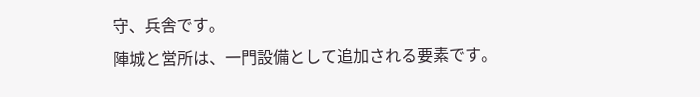守、兵舎です。
陣城と営所は、一門設備として追加される要素です。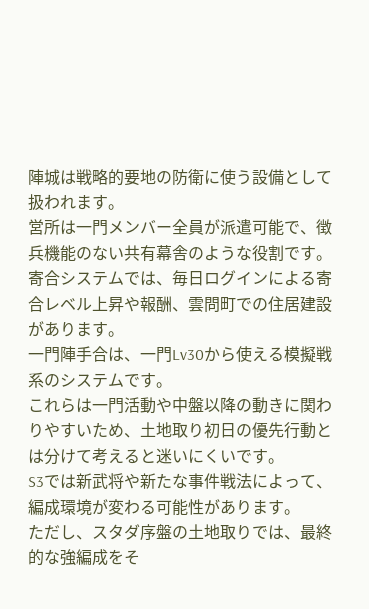陣城は戦略的要地の防衛に使う設備として扱われます。
営所は一門メンバー全員が派遣可能で、徴兵機能のない共有幕舎のような役割です。
寄合システムでは、毎日ログインによる寄合レベル上昇や報酬、雲問町での住居建設があります。
一門陣手合は、一門Lv30から使える模擬戦系のシステムです。
これらは一門活動や中盤以降の動きに関わりやすいため、土地取り初日の優先行動とは分けて考えると迷いにくいです。
S3では新武将や新たな事件戦法によって、編成環境が変わる可能性があります。
ただし、スタダ序盤の土地取りでは、最終的な強編成をそ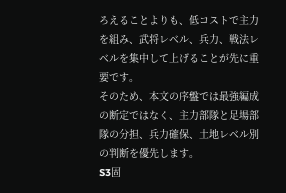ろえることよりも、低コストで主力を組み、武将レベル、兵力、戦法レベルを集中して上げることが先に重要です。
そのため、本文の序盤では最強編成の断定ではなく、主力部隊と足場部隊の分担、兵力確保、土地レベル別の判断を優先します。
S3固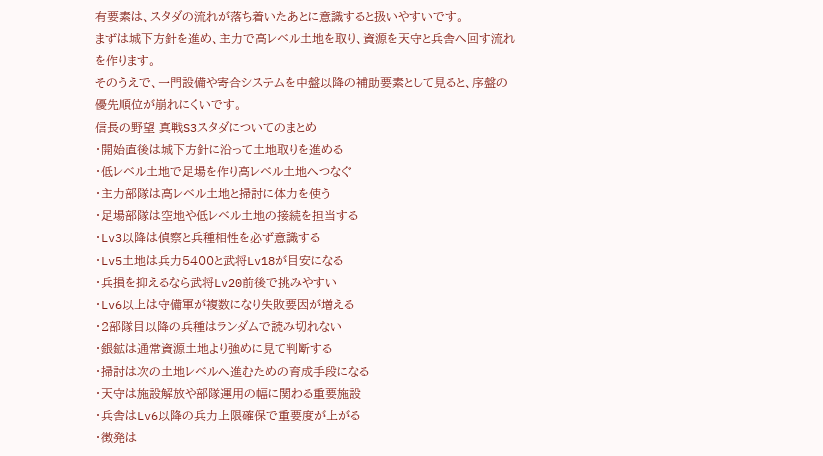有要素は、スタダの流れが落ち着いたあとに意識すると扱いやすいです。
まずは城下方針を進め、主力で高レベル土地を取り、資源を天守と兵舎へ回す流れを作ります。
そのうえで、一門設備や寄合システムを中盤以降の補助要素として見ると、序盤の優先順位が崩れにくいです。
信長の野望 真戦S3スタダについてのまとめ
・開始直後は城下方針に沿って土地取りを進める
・低レベル土地で足場を作り高レベル土地へつなぐ
・主力部隊は高レベル土地と掃討に体力を使う
・足場部隊は空地や低レベル土地の接続を担当する
・Lv3以降は偵察と兵種相性を必ず意識する
・Lv5土地は兵力5400と武将Lv18が目安になる
・兵損を抑えるなら武将Lv20前後で挑みやすい
・Lv6以上は守備軍が複数になり失敗要因が増える
・2部隊目以降の兵種はランダムで読み切れない
・銀鉱は通常資源土地より強めに見て判断する
・掃討は次の土地レベルへ進むための育成手段になる
・天守は施設解放や部隊運用の幅に関わる重要施設
・兵舎はLv6以降の兵力上限確保で重要度が上がる
・徴発は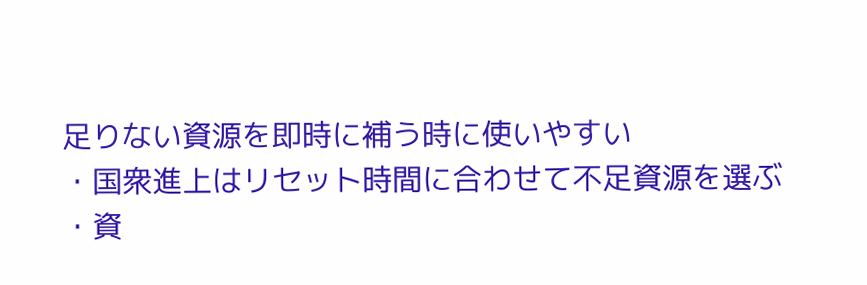足りない資源を即時に補う時に使いやすい
・国衆進上はリセット時間に合わせて不足資源を選ぶ
・資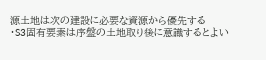源土地は次の建設に必要な資源から優先する
・S3固有要素は序盤の土地取り後に意識するとよい